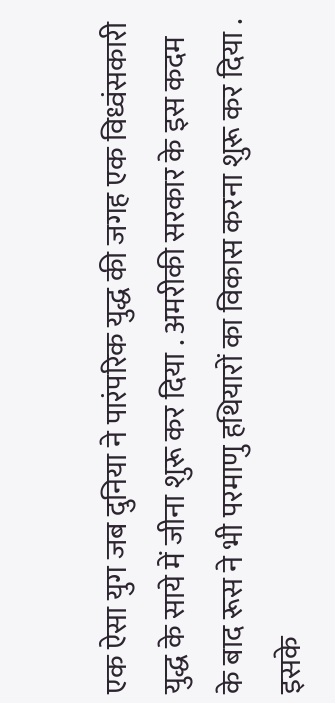एक ऐसा युग जब दुनिया ने पारंपरिक युद्ध की जगह एक विध्वंसकारी युद्ध के साये में जीना शुरू कर दिया . अमरीकी सरकार के इस कदम के बाद रूस ने भी परमाणु हथियारों का विकास करना शुरू कर दिया . इसके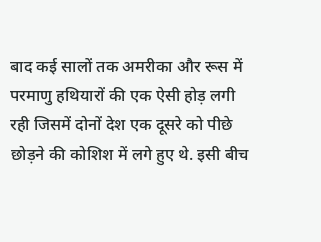बाद कई सालों तक अमरीका और रूस में परमाणु हथियारों की एक ऐसी होड़ लगी रही जिसमें दोनों देश एक दूसरे को पीछे छोड़ने की कोशिश में लगे हुए थे. इसी बीच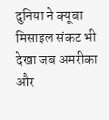दुनिया ने क्यूबा मिसाइल संकट भी देखा जब अमरीका और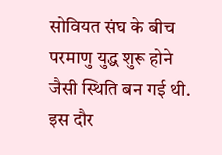सोवियत संघ के बीच परमाणु युद्ध शुरू होने जैसी स्थिति बन गई थी. इस दौर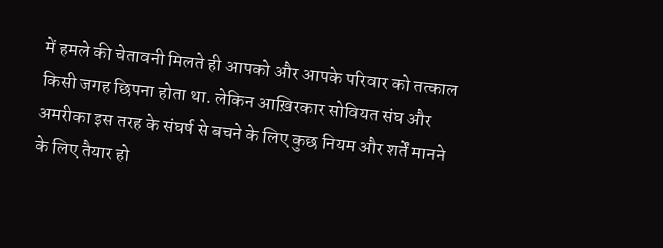में हमले की चेतावनी मिलते ही आपको और आपके परिवार को तत्काल किसी जगह छिपना होता था. लेकिन आख़िरकार सोवियत संघ और अमरीका इस तरह के संघर्ष से बचने के लिए कुछ नियम और शर्तें मानने के लिए तैयार हो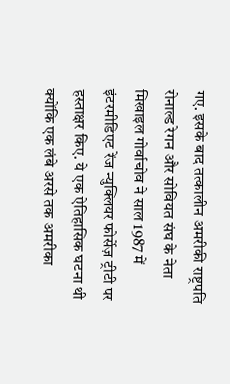गए. इसके बाद तत्कालीन अमरीकी राष्ट्रपति रोनाल्ड रेगन और सोवियत संघ के नेता मिखाइल गोर्वाचोव ने साल 1987 में इंटरमीडिएट रेंज न्युक्लियर फोर्सेज़ ट्रीटी पर हस्ताक्षर किए. ये एक ऐतिहासिक घटना थी क्योंकि एक लंबे अरसे तक अमरीका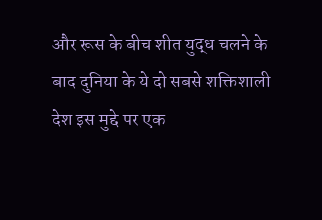और रूस के बीच शीत युद्ध चलने के बाद दुनिया के ये दो सबसे शक्तिशाली देश इस मुद्दे पर एक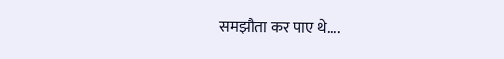समझौता कर पाए थे....